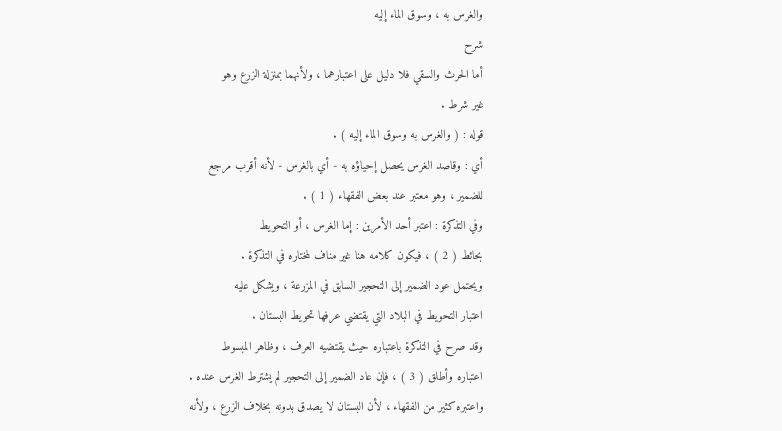والغرس به ، وسوق الماء إليه
شرح
أما الحرث والسقي فلا دليل على اعتبارهما ، ولأنهما بمنزلة الزرع وهو
غير شرط .
قوله : ( والغرس به وسوق الماء إليه ) .
أي : وقاصد الغرس يحصل إحياؤه به - أي بالغرس - لأنه أقرب مرجع
للضمير ، وهو معتبر عند بعض الفقهاء ( 1 ) .
وفي التذكرة : اعتبر أحد الأمرين : إما الغرس ، أو التحويط
بحائط ( 2 ) ، فيكون كلامه هنا غير مناف لمختاره في التذكرة .
ويحتمل عود الضمير إلى التحجير السابق في المزرعة ، ويشكل عليه
اعتبار التحويط في البلاد التي يقتضي عرفها تحويط البستان .
وقد صرح في التذكرة باعتباره حيث يقتضيه العرف ، وظاهر المبسوط
اعتباره وأطلق ( 3 ) ، فإن عاد الضمير إلى التحجير لم يشترط الغرس عنده .
واعتبره كثير من الفقهاء ، لأن البستان لا يصدق بدونه بخلاف الزرع ، ولأنه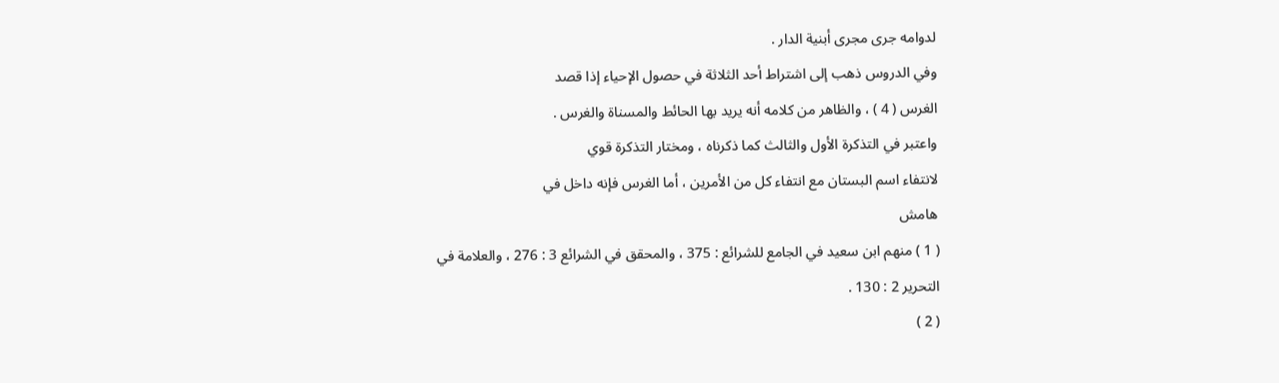لدوامه جرى مجرى أبنية الدار .
وفي الدروس ذهب إلى اشتراط أحد الثلاثة في حصول الإحياء إذا قصد
الغرس ( 4 ) ، والظاهر من كلامه أنه يريد بها الحائط والمسناة والغرس .
واعتبر في التذكرة الأول والثالث كما ذكرناه ، ومختار التذكرة قوي
لانتفاء اسم البستان مع انتفاء كل من الأمرين ، أما الغرس فإنه داخل في
هامش
( 1 ) منهم ابن سعيد في الجامع للشرائع : 375 ، والمحقق في الشرائع 3 : 276 ، والعلامة في
التحرير 2 : 130 .
( 2 )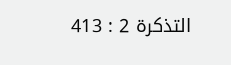التذكرة 2 : 413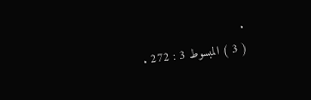.
( 3 ) المبسوط 3 : 272 .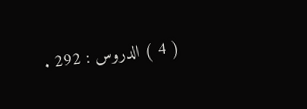( 4 ) الدروس : 292 .